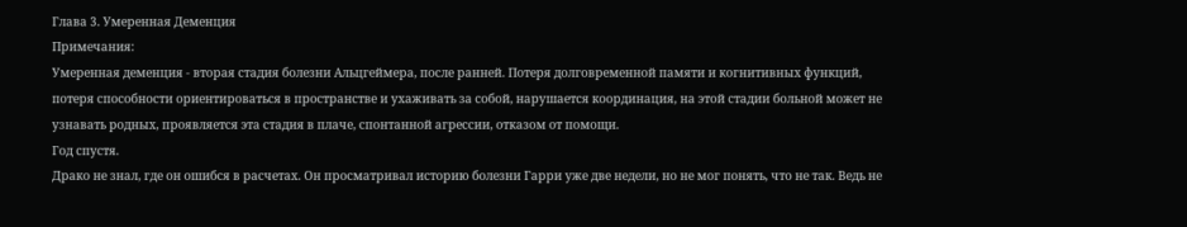Глава 3. Умеренная Деменция
Примечания:
Умеренная деменция - вторая стадия болезни Альцгеймера, после ранней. Потеря долговременной памяти и когнитивных функций, потеря способности ориентироваться в пространстве и ухаживать за собой, нарушается координация, на этой стадии больной может не узнавать родных, проявляется эта стадия в плаче, спонтанной агрессии, отказом от помощи.
Год спустя.
Драко не знал, где он ошибся в расчетах. Он просматривал историю болезни Гарри уже две недели, но не мог понять, что не так. Ведь не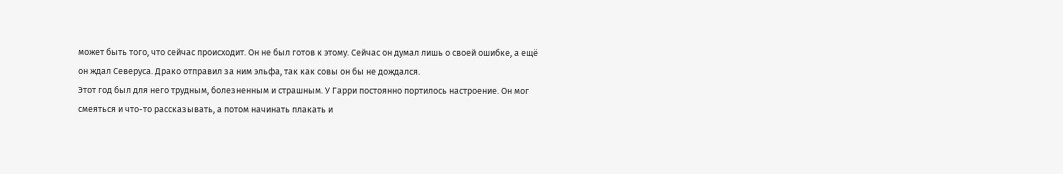может быть того, что сейчас происходит. Он не был готов к этому. Сейчас он думал лишь о своей ошибке, а ещё он ждал Северуса. Драко отправил за ним эльфа, так как совы он бы не дождался.
Этот год был для него трудным, болезненным и страшным. У Гарри постоянно портилось настроение. Он мог смеяться и что-то рассказывать, а потом начинать плакать и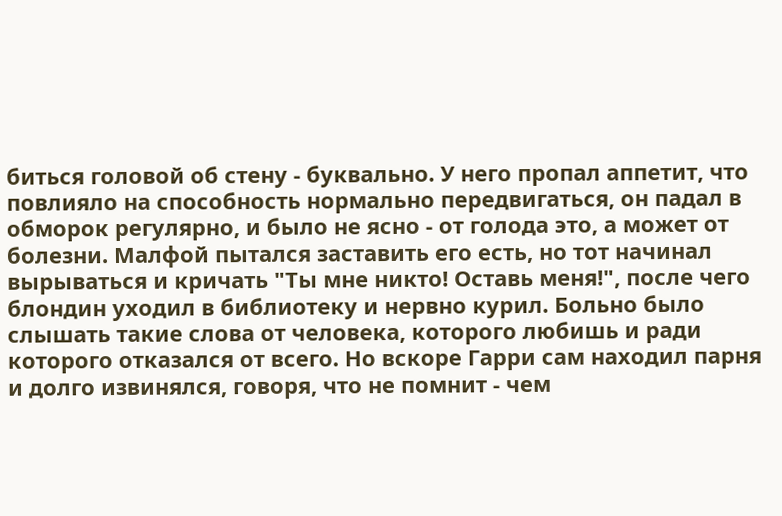биться головой об стену - буквально. У него пропал аппетит, что повлияло на способность нормально передвигаться, он падал в обморок регулярно, и было не ясно - от голода это, а может от болезни. Малфой пытался заставить его есть, но тот начинал вырываться и кричать "Ты мне никто! Оставь меня!", после чего блондин уходил в библиотеку и нервно курил. Больно было слышать такие слова от человека, которого любишь и ради которого отказался от всего. Но вскоре Гарри сам находил парня и долго извинялся, говоря, что не помнит - чем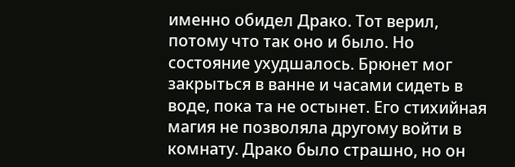именно обидел Драко. Тот верил, потому что так оно и было. Но состояние ухудшалось. Брюнет мог закрыться в ванне и часами сидеть в воде, пока та не остынет. Его стихийная магия не позволяла другому войти в комнату. Драко было страшно, но он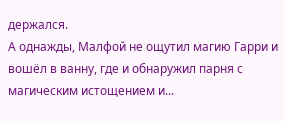держался.
А однажды, Малфой не ощутил магию Гарри и вошёл в ванну, где и обнаружил парня с магическим истощением и...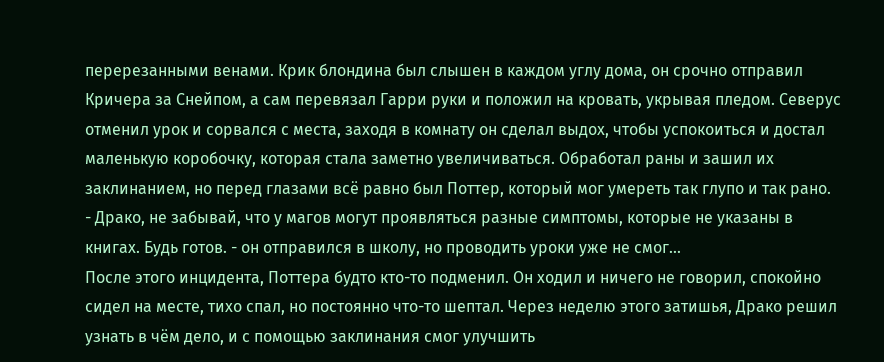перерезанными венами. Крик блондина был слышен в каждом углу дома, он срочно отправил Кричера за Снейпом, а сам перевязал Гарри руки и положил на кровать, укрывая пледом. Северус отменил урок и сорвался с места, заходя в комнату он сделал выдох, чтобы успокоиться и достал маленькую коробочку, которая стала заметно увеличиваться. Обработал раны и зашил их заклинанием, но перед глазами всё равно был Поттер, который мог умереть так глупо и так рано.
- Драко, не забывай, что у магов могут проявляться разные симптомы, которые не указаны в книгах. Будь готов. - он отправился в школу, но проводить уроки уже не смог...
После этого инцидента, Поттера будто кто-то подменил. Он ходил и ничего не говорил, спокойно сидел на месте, тихо спал, но постоянно что-то шептал. Через неделю этого затишья, Драко решил узнать в чём дело, и с помощью заклинания смог улучшить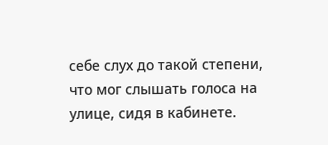себе слух до такой степени, что мог слышать голоса на улице, сидя в кабинете.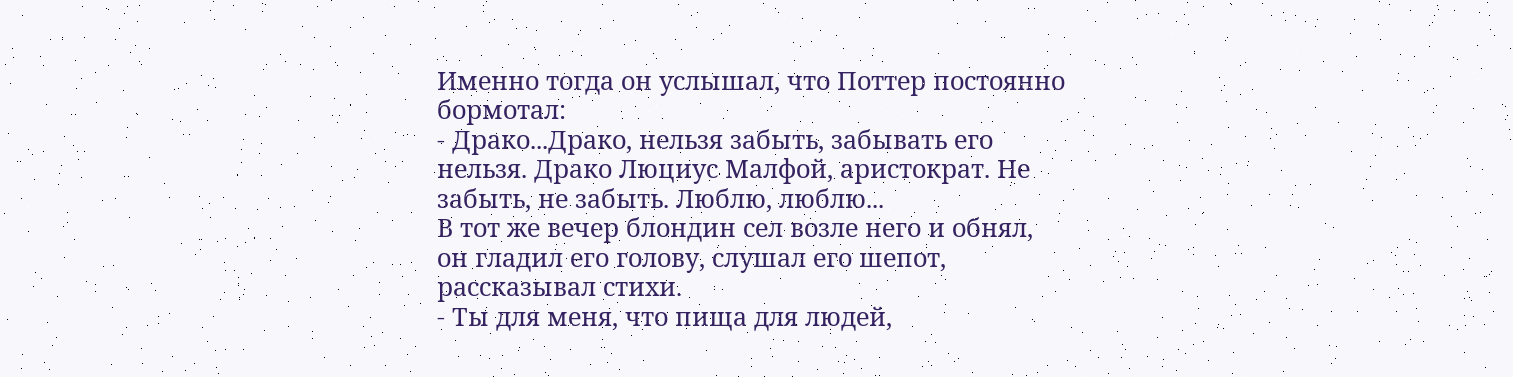Именно тогда он услышал, что Поттер постоянно бормотал:
- Драко...Драко, нельзя забыть, забывать его нельзя. Драко Люциус Малфой, аристократ. Не забыть, не забыть. Люблю, люблю...
В тот же вечер блондин сел возле него и обнял, он гладил его голову, слушал его шепот, рассказывал стихи.
- Ты для меня, что пища для людей,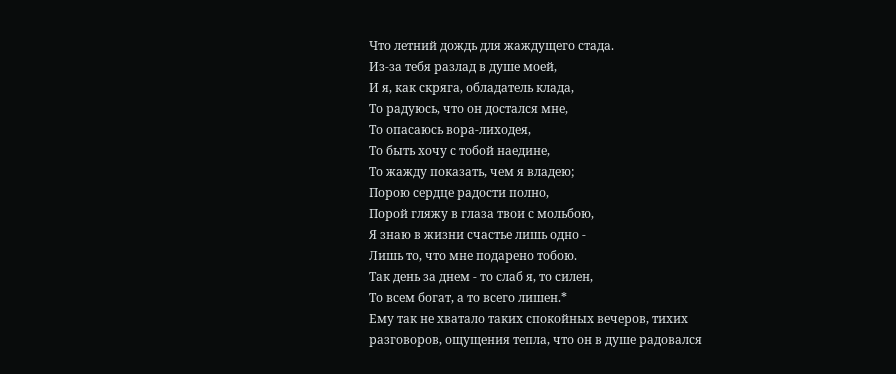Что летний дождь для жаждущего стада.
Из-за тебя разлад в душе моей,
И я, как скряга, обладатель клада,
То радуюсь, что он достался мне,
То опасаюсь вора-лиходея,
То быть хочу с тобой наедине,
То жажду показать, чем я владею;
Порою сердце радости полно,
Порой гляжу в глаза твои с мольбою,
Я знаю в жизни счастье лишь одно -
Лишь то, что мне подарено тобою.
Так день за днем - то слаб я, то силен,
То всем богат, а то всего лишен.*
Ему так не хватало таких спокойных вечеров, тихих разговоров, ощущения тепла, что он в душе радовался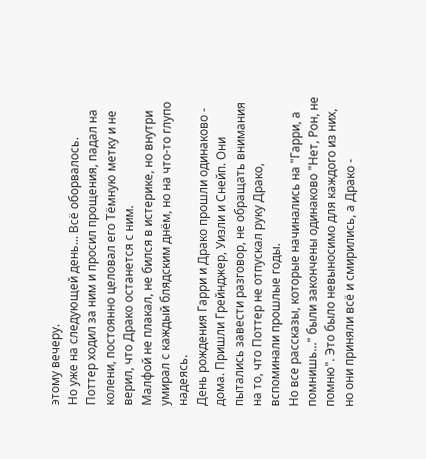этому вечеру.
Но уже на следующей день... Всё оборвалось.
Поттер ходил за ним и просил прощения, падал на колени, постоянно целовал его Тёмную метку и не верил, что Драко останется с ним.
Малфой не плакал, не бился в истерике, но внутри умирал с каждый блядским днём, но на что-то глупо надеясь.
День рождения Гарри и Драко прошли одинаково - дома. Пришли Грейнджер, Уизли и Снейп. Они пытались завести разговор, не обращать внимания на то, что Поттер не отпускал руку Драко, вспоминали прошлые годы.
Но все рассказы, которые начинались на "Гарри, а помнишь..." были закончены одинаково "Нет, Рон, не помню". Это было невыносимо для каждого из них, но они приняли всё и смирились, а Драко -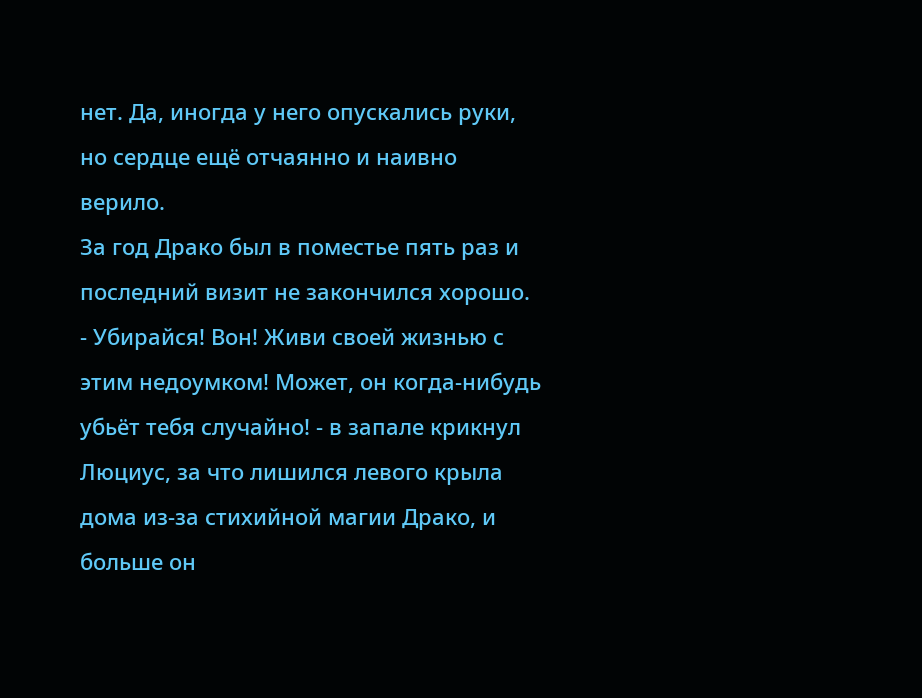нет. Да, иногда у него опускались руки, но сердце ещё отчаянно и наивно верило.
За год Драко был в поместье пять раз и последний визит не закончился хорошо.
- Убирайся! Вон! Живи своей жизнью с этим недоумком! Может, он когда-нибудь убьёт тебя случайно! - в запале крикнул Люциус, за что лишился левого крыла дома из-за стихийной магии Драко, и больше он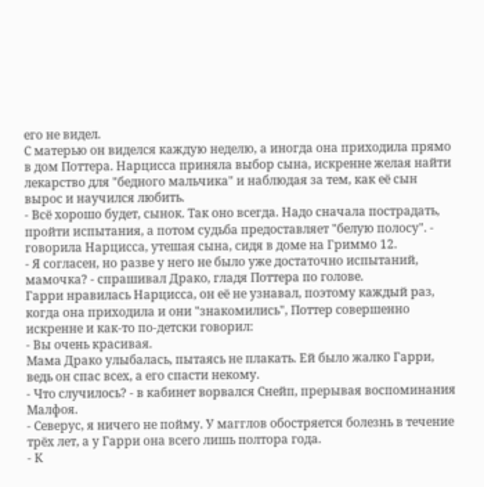его не видел.
С матерью он виделся каждую неделю, а иногда она приходила прямо в дом Поттера. Нарцисса приняла выбор сына, искренне желая найти лекарство для "бедного мальчика" и наблюдая за тем, как её сын вырос и научился любить.
- Всё хорошо будет, сынок. Так оно всегда. Надо сначала пострадать, пройти испытания, а потом судьба предоставляет "белую полосу". - говорила Нарцисса, утешая сына, сидя в доме на Гриммо 12.
- Я согласен, но разве у него не было уже достаточно испытаний, мамочка? - спрашивал Драко, гладя Поттера по голове.
Гарри нравилась Нарцисса, он её не узнавал, поэтому каждый раз, когда она приходила и они "знакомились", Поттер совершенно искренне и как-то по-детски говорил:
- Вы очень красивая.
Мама Драко улыбалась, пытаясь не плакать. Ей было жалко Гарри, ведь он спас всех, а его спасти некому.
- Что случилось? - в кабинет ворвался Снейп, прерывая воспоминания Малфоя.
- Северус, я ничего не пойму. У магглов обостряется болезнь в течение трёх лет, а у Гарри она всего лишь полтора года.
- К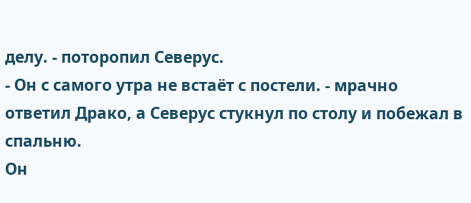делу. - поторопил Северус.
- Он с самого утра не встаёт с постели. - мрачно ответил Драко, а Северус стукнул по столу и побежал в спальню.
Он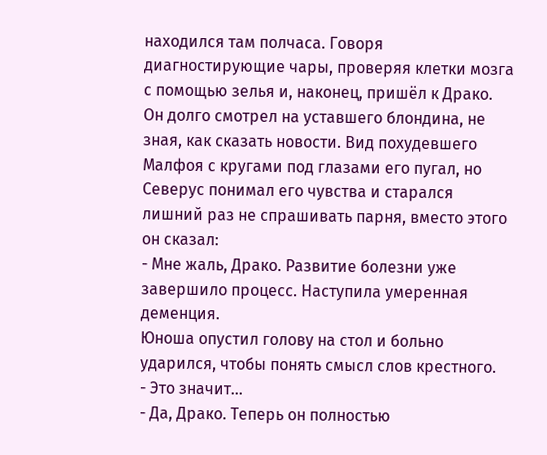находился там полчаса. Говоря диагностирующие чары, проверяя клетки мозга с помощью зелья и, наконец, пришёл к Драко.
Он долго смотрел на уставшего блондина, не зная, как сказать новости. Вид похудевшего Малфоя с кругами под глазами его пугал, но Северус понимал его чувства и старался лишний раз не спрашивать парня, вместо этого он сказал:
- Мне жаль, Драко. Развитие болезни уже завершило процесс. Наступила умеренная деменция.
Юноша опустил голову на стол и больно ударился, чтобы понять смысл слов крестного.
- Это значит...
- Да, Драко. Теперь он полностью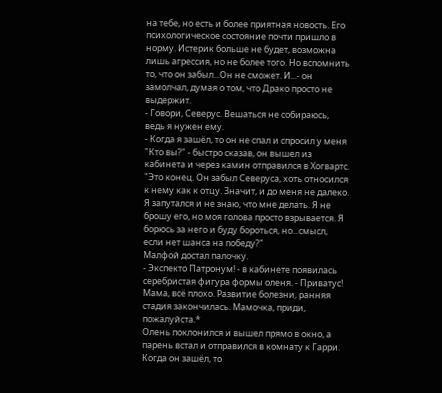на тебе, но есть и более приятная новость. Его психологическое состояние почти пришло в норму. Истерик больше не будет, возможна лишь агрессия, но не более того. Но вспомнить то, что он забыл...Он не сможет. И...- он замолчал, думая о том, что Драко просто не выдержит.
- Говори, Северус. Вешаться не собираюсь, ведь я нужен ему.
- Когда я зашёл, то он не спал и спросил у меня "Кто вы?" - быстро сказав, он вышел из кабинета и через камин отправился в Хогвартс.
"Это конец. Он забыл Северуса, хоть относился к нему как к отцу. Значит, и до меня не далеко. Я запутался и не знаю, что мне делать. Я не брошу его, но моя голова просто взрывается. Я борюсь за него и буду бороться, но...смысл, если нет шанса на победу?"
Малфой достал палочку.
- Экспекто Патронум! - в кабинете появилась серебристая фигура формы оленя. - Приватус! Мама, всё плохо. Развитие болезни, ранняя стадия закончилась. Мамочка, приди, пожалуйста.*
Олень поклонился и вышел прямо в окно, а парень встал и отправился в комнату к Гарри.
Когда он зашёл, то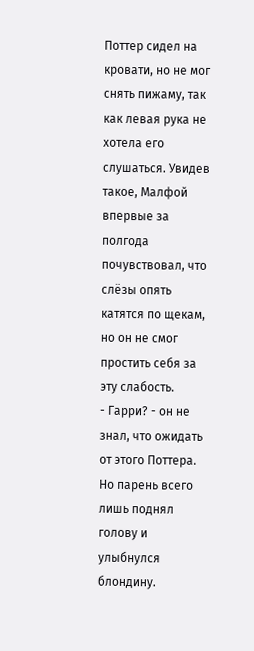Поттер сидел на кровати, но не мог снять пижаму, так как левая рука не хотела его слушаться. Увидев такое, Малфой впервые за полгода почувствовал, что слёзы опять катятся по щекам, но он не смог простить себя за эту слабость.
- Гарри? - он не знал, что ожидать от этого Поттера.
Но парень всего лишь поднял голову и улыбнулся блондину.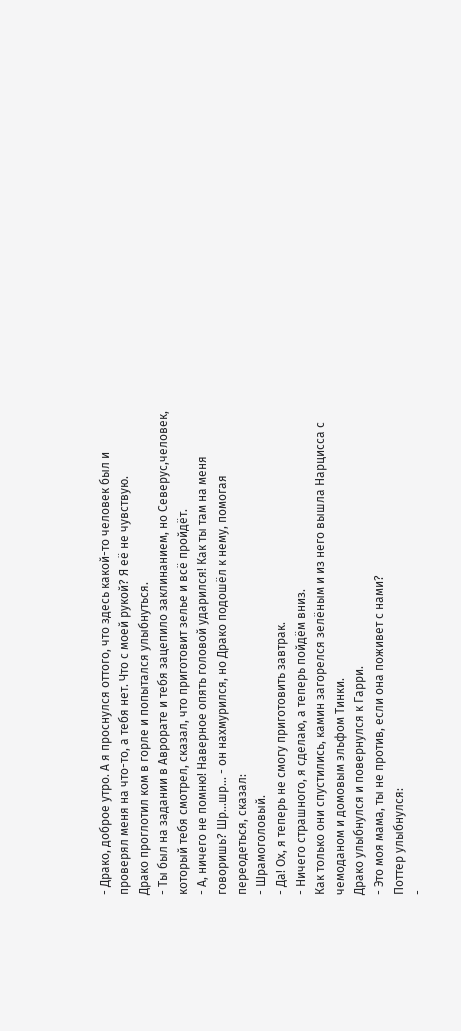- Драко, доброе утро. А я проснулся оттого, что здесь какой-то человек был и проверял меня на что-то, а тебя нет. Что с моей рукой? Я её не чувствую.
Драко проглотил ком в горле и попытался улыбнуться.
- Ты был на задании в Аврорате и тебя зацепило заклинанием, но Северус,человек, который тебя смотрел, сказал, что приготовит зелье и всё пройдёт.
- А, ничего не помню! Наверное опять головой ударился! Как ты там на меня говоришь? Шр...шр... - он нахмурился, но Драко подошёл к нему, помогая переодеться, сказал:
- Шрамоголовый.
- Да! Ох, я теперь не смогу приготовить завтрак.
- Ничего страшного, я сделаю, а теперь пойдём вниз.
Как только они спустились, камин загорелся зелёным и из него вышла Нарцисса с чемоданом и домовым эльфом Тинки.
Драко улыбнулся и повернулся к Гарри.
- Это моя мама, ты не против, если она поживет с нами?
Поттер улыбнулся:
-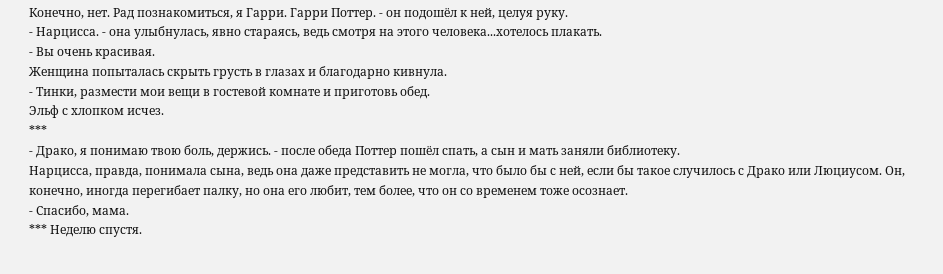Конечно, нет. Рад познакомиться, я Гарри. Гарри Поттер. - он подошёл к ней, целуя руку.
- Нарцисса. - она улыбнулась, явно стараясь, ведь смотря на этого человека...хотелось плакать.
- Вы очень красивая.
Женщина попыталась скрыть грусть в глазах и благодарно кивнула.
- Тинки, размести мои вещи в гостевой комнате и приготовь обед.
Эльф с хлопком исчез.
***
- Драко, я понимаю твою боль, держись. - после обеда Поттер пошёл спать, а сын и мать заняли библиотеку.
Нарцисса, правда, понимала сына, ведь она даже представить не могла, что было бы с ней, если бы такое случилось с Драко или Люциусом. Он, конечно, иногда перегибает палку, но она его любит, тем более, что он со временем тоже осознает.
- Спасибо, мама.
*** Неделю спустя.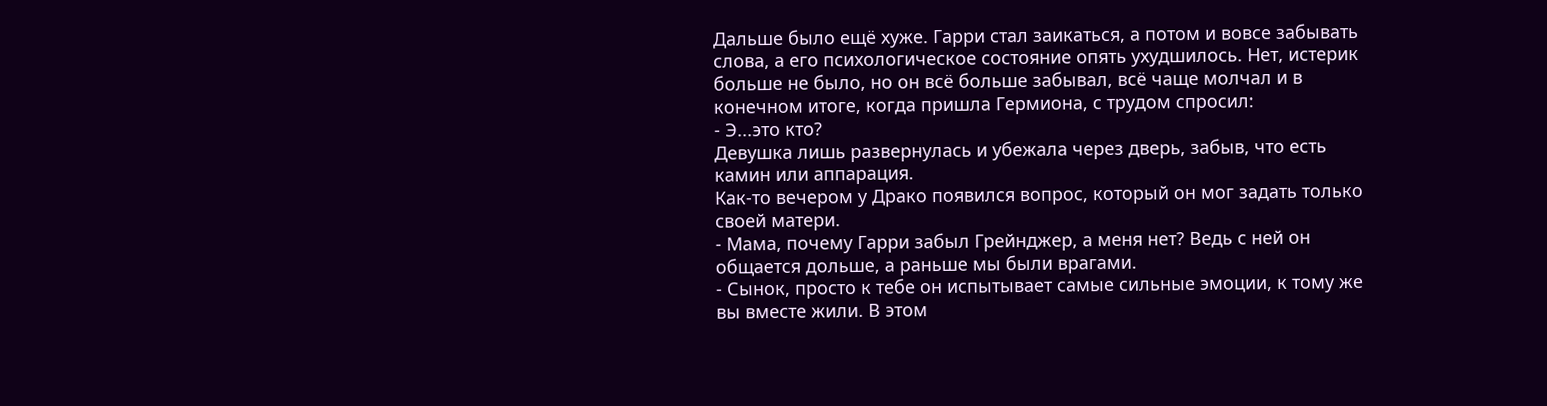Дальше было ещё хуже. Гарри стал заикаться, а потом и вовсе забывать слова, а его психологическое состояние опять ухудшилось. Нет, истерик больше не было, но он всё больше забывал, всё чаще молчал и в конечном итоге, когда пришла Гермиона, с трудом спросил:
- Э...это кто?
Девушка лишь развернулась и убежала через дверь, забыв, что есть камин или аппарация.
Как-то вечером у Драко появился вопрос, который он мог задать только своей матери.
- Мама, почему Гарри забыл Грейнджер, а меня нет? Ведь с ней он общается дольше, а раньше мы были врагами.
- Сынок, просто к тебе он испытывает самые сильные эмоции, к тому же вы вместе жили. В этом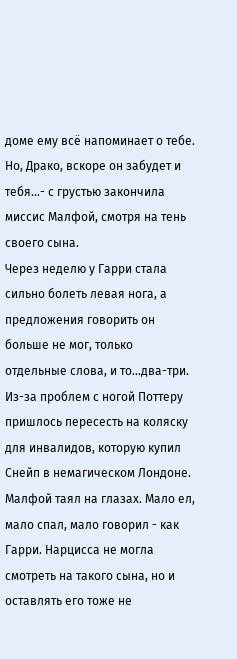доме ему всё напоминает о тебе. Но, Драко, вскоре он забудет и тебя...- с грустью закончила миссис Малфой, смотря на тень своего сына.
Через неделю у Гарри стала сильно болеть левая нога, а предложения говорить он больше не мог, только отдельные слова, и то...два-три. Из-за проблем с ногой Поттеру пришлось пересесть на коляску для инвалидов, которую купил Снейп в немагическом Лондоне. Малфой таял на глазах. Мало ел, мало спал, мало говорил - как Гарри. Нарцисса не могла смотреть на такого сына, но и оставлять его тоже не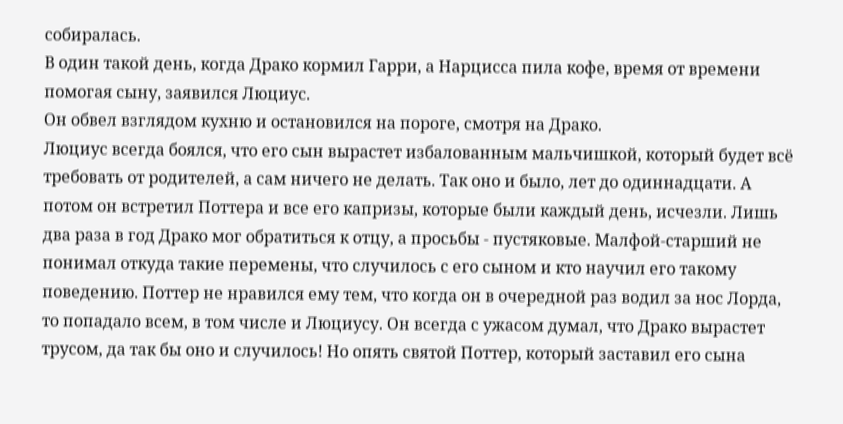собиралась.
В один такой день, когда Драко кормил Гарри, а Нарцисса пила кофе, время от времени помогая сыну, заявился Люциус.
Он обвел взглядом кухню и остановился на пороге, смотря на Драко.
Люциус всегда боялся, что его сын вырастет избалованным мальчишкой, который будет всё требовать от родителей, а сам ничего не делать. Так оно и было, лет до одиннадцати. А потом он встретил Поттера и все его капризы, которые были каждый день, исчезли. Лишь два раза в год Драко мог обратиться к отцу, а просьбы - пустяковые. Малфой-старший не понимал откуда такие перемены, что случилось с его сыном и кто научил его такому поведению. Поттер не нравился ему тем, что когда он в очередной раз водил за нос Лорда, то попадало всем, в том числе и Люциусу. Он всегда с ужасом думал, что Драко вырастет трусом, да так бы оно и случилось! Но опять святой Поттер, который заставил его сына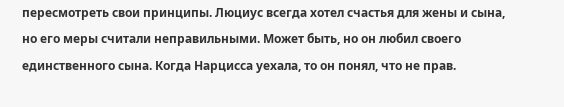пересмотреть свои принципы. Люциус всегда хотел счастья для жены и сына, но его меры считали неправильными. Может быть, но он любил своего единственного сына. Когда Нарцисса уехала, то он понял, что не прав.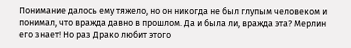Понимание далось ему тяжело, но он никогда не был глупым человеком и понимал, что вражда давно в прошлом. Да и была ли, вражда эта? Мерлин его знает! Но раз Драко любит этого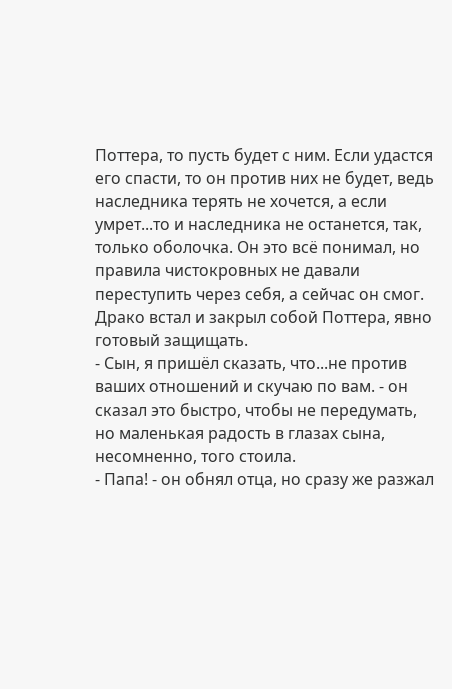Поттера, то пусть будет с ним. Если удастся его спасти, то он против них не будет, ведь наследника терять не хочется, а если умрет...то и наследника не останется, так, только оболочка. Он это всё понимал, но правила чистокровных не давали переступить через себя, а сейчас он смог.
Драко встал и закрыл собой Поттера, явно готовый защищать.
- Сын, я пришёл сказать, что...не против ваших отношений и скучаю по вам. - он сказал это быстро, чтобы не передумать, но маленькая радость в глазах сына, несомненно, того стоила.
- Папа! - он обнял отца, но сразу же разжал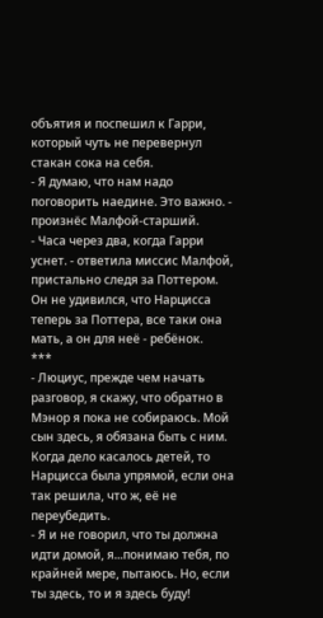объятия и поспешил к Гарри, который чуть не перевернул стакан сока на себя.
- Я думаю, что нам надо поговорить наедине. Это важно. - произнёс Малфой-старший.
- Часа через два, когда Гарри уснет. - ответила миссис Малфой, пристально следя за Поттером.
Он не удивился, что Нарцисса теперь за Поттера, все таки она мать, а он для неё - ребёнок.
***
- Люциус, прежде чем начать разговор, я скажу, что обратно в Мэнор я пока не собираюсь. Мой сын здесь, я обязана быть с ним.
Когда дело касалось детей, то Нарцисса была упрямой, если она так решила, что ж, её не переубедить.
- Я и не говорил, что ты должна идти домой, я...понимаю тебя, по крайней мере, пытаюсь. Но, если ты здесь, то и я здесь буду!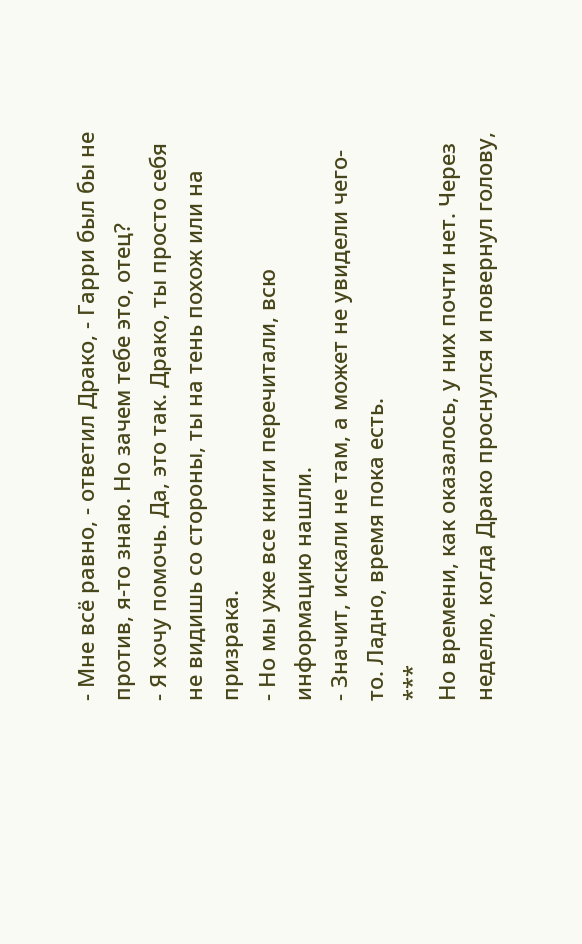- Мне всё равно, - ответил Драко, - Гарри был бы не против, я-то знаю. Но зачем тебе это, отец?
- Я хочу помочь. Да, это так. Драко, ты просто себя не видишь со стороны, ты на тень похож или на призрака.
- Но мы уже все книги перечитали, всю информацию нашли.
- Значит, искали не там, а может не увидели чего-то. Ладно, время пока есть.
***
Но времени, как оказалось, у них почти нет. Через неделю, когда Драко проснулся и повернул голову,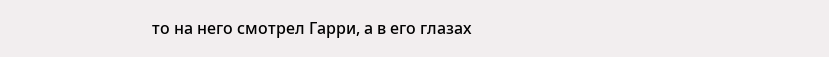то на него смотрел Гарри, а в его глазах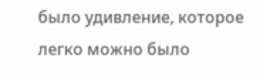было удивление, которое легко можно было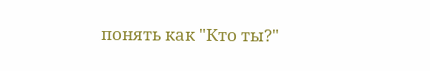понять как "Кто ты?"